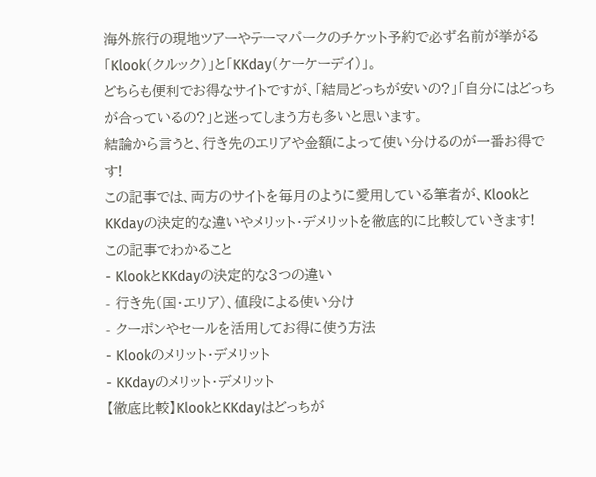海外旅行の現地ツアーやテーマパークのチケット予約で必ず名前が挙がる「Klook(クルック)」と「KKday(ケーケーデイ)」。
どちらも便利でお得なサイトですが、「結局どっちが安いの?」「自分にはどっちが合っているの?」と迷ってしまう方も多いと思います。
結論から言うと、行き先のエリアや金額によって使い分けるのが一番お得です!
この記事では、両方のサイトを毎月のように愛用している筆者が、KlookとKKdayの決定的な違いやメリット・デメリットを徹底的に比較していきます!
この記事でわかること
- KlookとKKdayの決定的な3つの違い
- 行き先(国・エリア)、値段による使い分け
- クーポンやセールを活用してお得に使う方法
- Klookのメリット・デメリット
- KKdayのメリット・デメリット
【徹底比較】KlookとKKdayはどっちが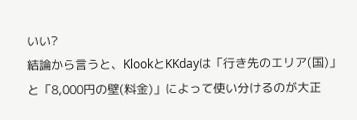いい?
結論から言うと、KlookとKKdayは「行き先のエリア(国)」と「8,000円の壁(料金)」によって使い分けるのが大正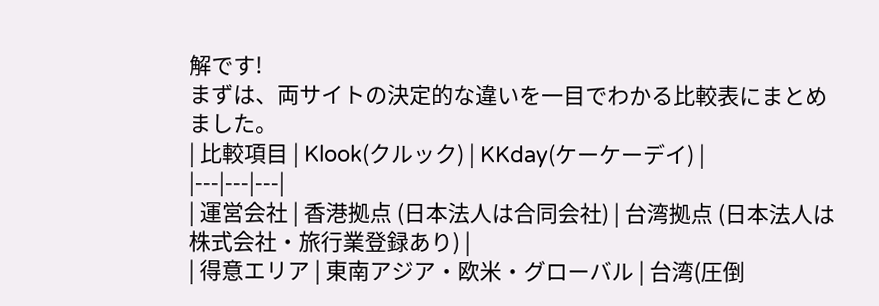解です!
まずは、両サイトの決定的な違いを一目でわかる比較表にまとめました。
| 比較項目 | Klook(クルック) | KKday(ケーケーデイ) |
|---|---|---|
| 運営会社 | 香港拠点 (日本法人は合同会社) | 台湾拠点 (日本法人は株式会社・旅行業登録あり) |
| 得意エリア | 東南アジア・欧米・グローバル | 台湾(圧倒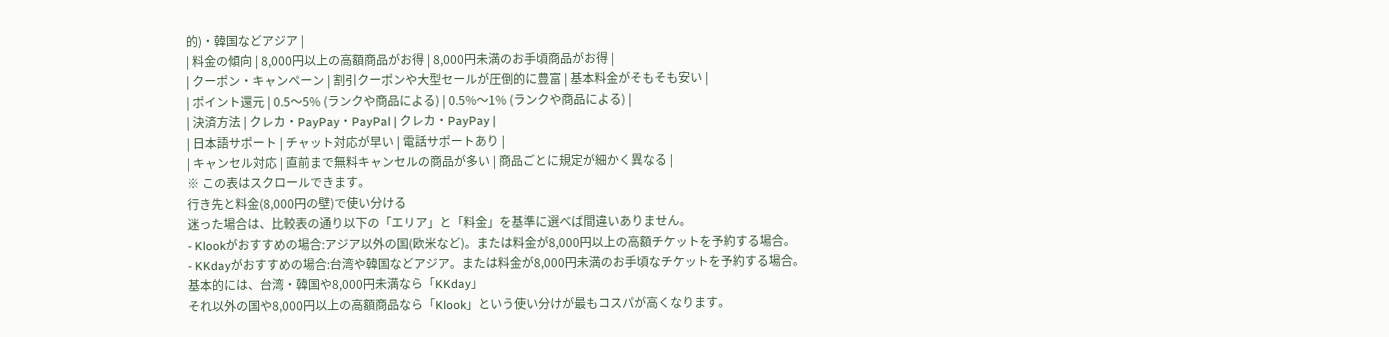的)・韓国などアジア |
| 料金の傾向 | 8,000円以上の高額商品がお得 | 8,000円未満のお手頃商品がお得 |
| クーポン・キャンペーン | 割引クーポンや大型セールが圧倒的に豊富 | 基本料金がそもそも安い |
| ポイント還元 | 0.5〜5% (ランクや商品による) | 0.5%〜1% (ランクや商品による) |
| 決済方法 | クレカ・PayPay・PayPal | クレカ・PayPay |
| 日本語サポート | チャット対応が早い | 電話サポートあり |
| キャンセル対応 | 直前まで無料キャンセルの商品が多い | 商品ごとに規定が細かく異なる |
※ この表はスクロールできます。
行き先と料金(8,000円の壁)で使い分ける
迷った場合は、比較表の通り以下の「エリア」と「料金」を基準に選べば間違いありません。
- Klookがおすすめの場合:アジア以外の国(欧米など)。または料金が8,000円以上の高額チケットを予約する場合。
- KKdayがおすすめの場合:台湾や韓国などアジア。または料金が8,000円未満のお手頃なチケットを予約する場合。
基本的には、台湾・韓国や8,000円未満なら「KKday」
それ以外の国や8,000円以上の高額商品なら「Klook」という使い分けが最もコスパが高くなります。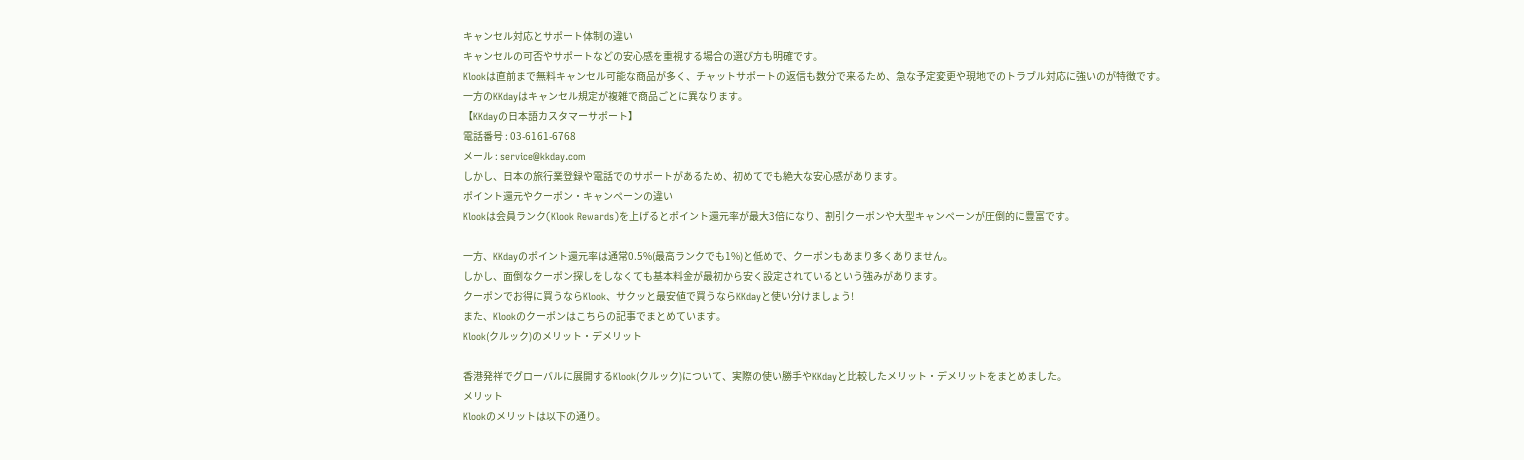キャンセル対応とサポート体制の違い
キャンセルの可否やサポートなどの安心感を重視する場合の選び方も明確です。
Klookは直前まで無料キャンセル可能な商品が多く、チャットサポートの返信も数分で来るため、急な予定変更や現地でのトラブル対応に強いのが特徴です。
一方のKKdayはキャンセル規定が複雑で商品ごとに異なります。
【KKdayの日本語カスタマーサポート】
電話番号 : 03-6161-6768
メール : service@kkday.com
しかし、日本の旅行業登録や電話でのサポートがあるため、初めてでも絶大な安心感があります。
ポイント還元やクーポン・キャンペーンの違い
Klookは会員ランク(Klook Rewards)を上げるとポイント還元率が最大3倍になり、割引クーポンや大型キャンペーンが圧倒的に豊富です。

一方、KKdayのポイント還元率は通常0.5%(最高ランクでも1%)と低めで、クーポンもあまり多くありません。
しかし、面倒なクーポン探しをしなくても基本料金が最初から安く設定されているという強みがあります。
クーポンでお得に買うならKlook、サクッと最安値で買うならKKdayと使い分けましょう!
また、Klookのクーポンはこちらの記事でまとめています。
Klook(クルック)のメリット・デメリット

香港発祥でグローバルに展開するKlook(クルック)について、実際の使い勝手やKKdayと比較したメリット・デメリットをまとめました。
メリット
Klookのメリットは以下の通り。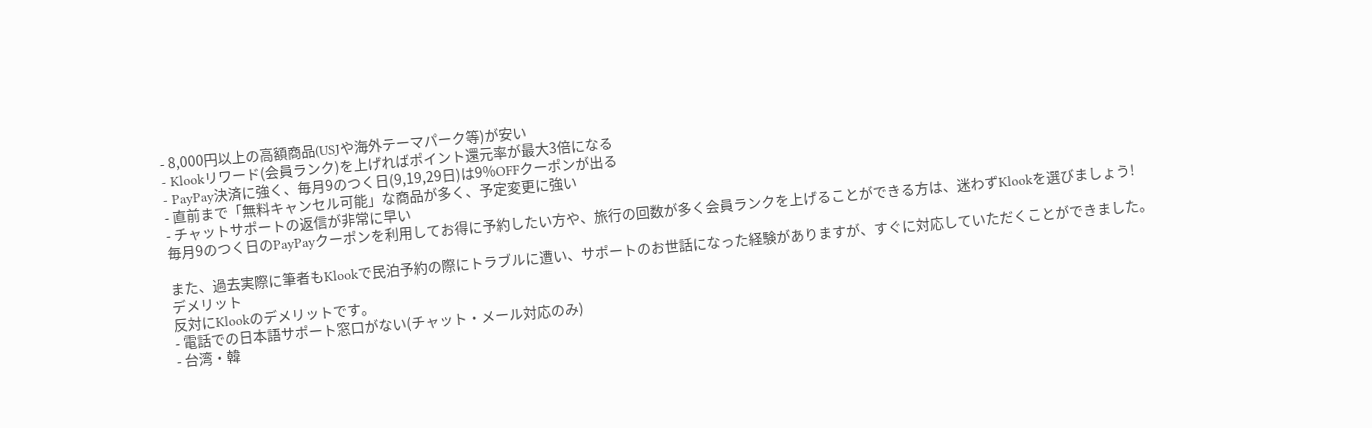- 8,000円以上の高額商品(USJや海外テーマパーク等)が安い
- Klookリワード(会員ランク)を上げればポイント還元率が最大3倍になる
- PayPay決済に強く、毎月9のつく日(9,19,29日)は9%OFFクーポンが出る
- 直前まで「無料キャンセル可能」な商品が多く、予定変更に強い
- チャットサポートの返信が非常に早い
毎月9のつく日のPayPayクーポンを利用してお得に予約したい方や、旅行の回数が多く会員ランクを上げることができる方は、迷わずKlookを選びましょう!

また、過去実際に筆者もKlookで民泊予約の際にトラブルに遭い、サポートのお世話になった経験がありますが、すぐに対応していただくことができました。
デメリット
反対にKlookのデメリットです。
- 電話での日本語サポート窓口がない(チャット・メール対応のみ)
- 台湾・韓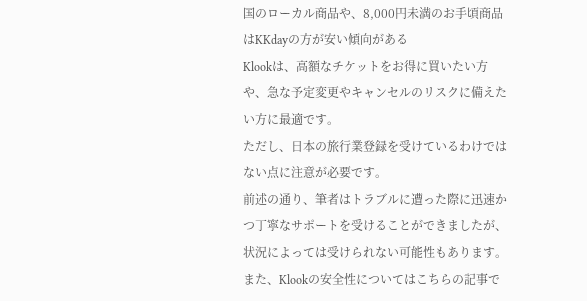国のローカル商品や、8,000円未満のお手頃商品はKKdayの方が安い傾向がある
Klookは、高額なチケットをお得に買いたい方や、急な予定変更やキャンセルのリスクに備えたい方に最適です。
ただし、日本の旅行業登録を受けているわけではない点に注意が必要です。
前述の通り、筆者はトラブルに遭った際に迅速かつ丁寧なサポートを受けることができましたが、状況によっては受けられない可能性もあります。
また、Klookの安全性についてはこちらの記事で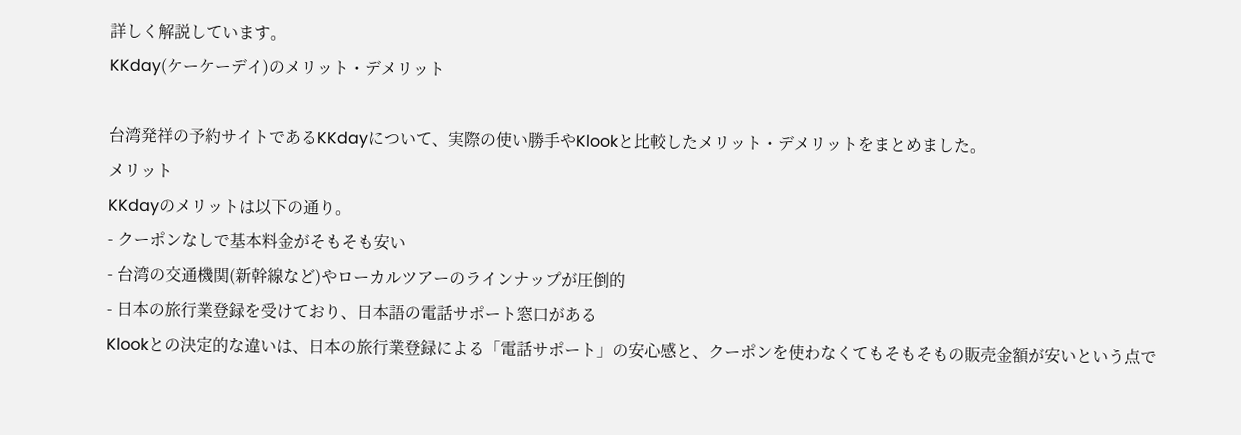詳しく解説しています。
KKday(ケーケーデイ)のメリット・デメリット

台湾発祥の予約サイトであるKKdayについて、実際の使い勝手やKlookと比較したメリット・デメリットをまとめました。
メリット
KKdayのメリットは以下の通り。
- クーポンなしで基本料金がそもそも安い
- 台湾の交通機関(新幹線など)やローカルツアーのラインナップが圧倒的
- 日本の旅行業登録を受けており、日本語の電話サポート窓口がある
Klookとの決定的な違いは、日本の旅行業登録による「電話サポート」の安心感と、クーポンを使わなくてもそもそもの販売金額が安いという点で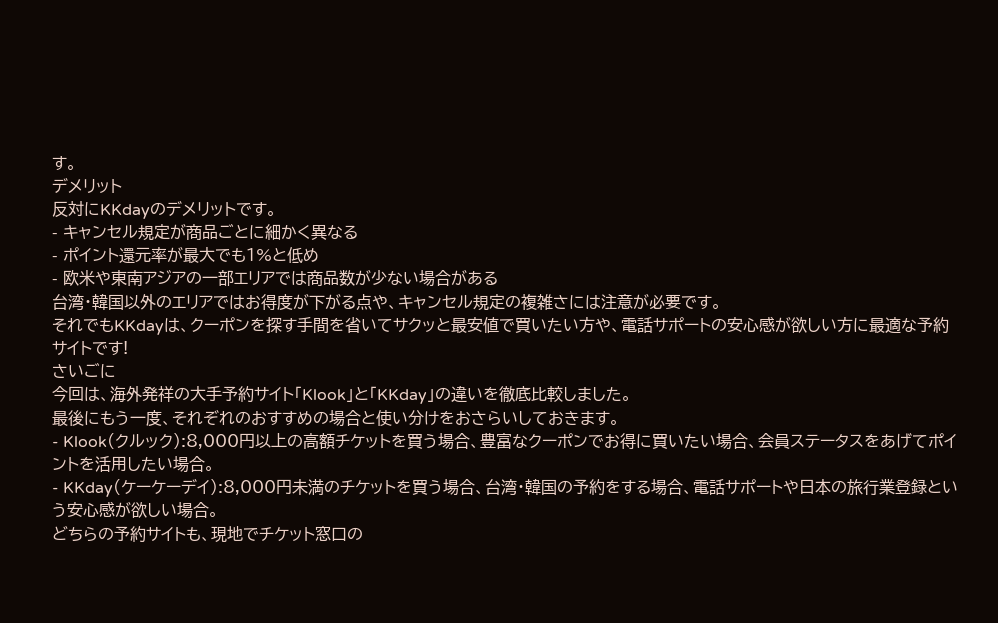す。
デメリット
反対にKKdayのデメリットです。
- キャンセル規定が商品ごとに細かく異なる
- ポイント還元率が最大でも1%と低め
- 欧米や東南アジアの一部エリアでは商品数が少ない場合がある
台湾・韓国以外のエリアではお得度が下がる点や、キャンセル規定の複雑さには注意が必要です。
それでもKKdayは、クーポンを探す手間を省いてサクッと最安値で買いたい方や、電話サポートの安心感が欲しい方に最適な予約サイトです!
さいごに
今回は、海外発祥の大手予約サイト「Klook」と「KKday」の違いを徹底比較しました。
最後にもう一度、それぞれのおすすめの場合と使い分けをおさらいしておきます。
- Klook(クルック):8,000円以上の高額チケットを買う場合、豊富なクーポンでお得に買いたい場合、会員ステータスをあげてポイントを活用したい場合。
- KKday(ケーケーデイ):8,000円未満のチケットを買う場合、台湾・韓国の予約をする場合、電話サポートや日本の旅行業登録という安心感が欲しい場合。
どちらの予約サイトも、現地でチケット窓口の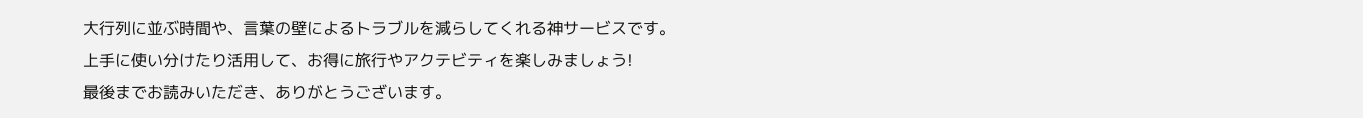大行列に並ぶ時間や、言葉の壁によるトラブルを減らしてくれる神サービスです。
上手に使い分けたり活用して、お得に旅行やアクテビティを楽しみましょう!
最後までお読みいただき、ありがとうございます。